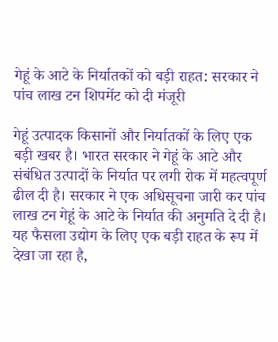गेहूं के आटे के निर्यातकों को बड़ी राहत: सरकार ने पांच लाख टन शिपमेंट को दी मंजूरी

गेहूं उत्पादक किसानों और निर्यातकों के लिए एक बड़ी खबर है। भारत सरकार ने गेहूं के आटे और संबंधित उत्पादों के निर्यात पर लगी रोक में महत्वपूर्ण ढील दी है। सरकार ने एक अधिसूचना जारी कर पांच लाख टन गेहूं के आटे के निर्यात की अनुमति दे दी है। यह फैसला उद्योग के लिए एक बड़ी राहत के रूप में देखा जा रहा है,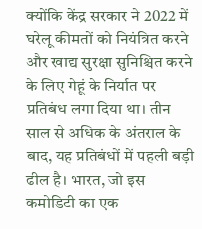क्योंकि केंद्र सरकार ने 2022 में घरेलू कीमतों को नियंत्रित करने और खाद्य सुरक्षा सुनिश्चित करने के लिए गेहूं के निर्यात पर प्रतिबंध लगा दिया था। तीन साल से अधिक के अंतराल के बाद, यह प्रतिबंधों में पहली बड़ी ढील है। भारत, जो इस कमोडिटी का एक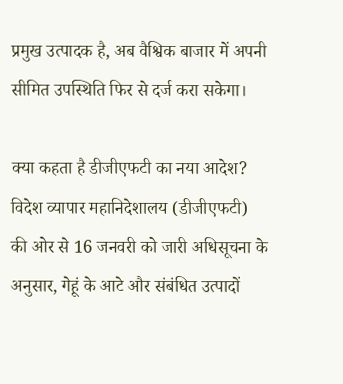प्रमुख उत्पादक है, अब वैश्विक बाजार में अपनी सीमित उपस्थिति फिर से दर्ज करा सकेगा।

क्या कहता है डीजीएफटी का नया आदेश?
विदेश व्यापार महानिदेशालय (डीजीएफटी) की ओर से 16 जनवरी को जारी अधिसूचना के अनुसार, गेहूं के आटे और संबंधित उत्पादों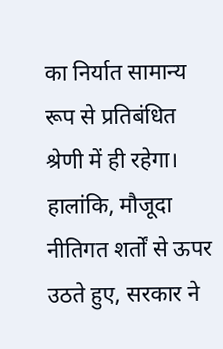का निर्यात सामान्य रूप से प्रतिबंधित श्रेणी में ही रहेगा। हालांकि, मौजूदा नीतिगत शर्तों से ऊपर उठते हुए, सरकार ने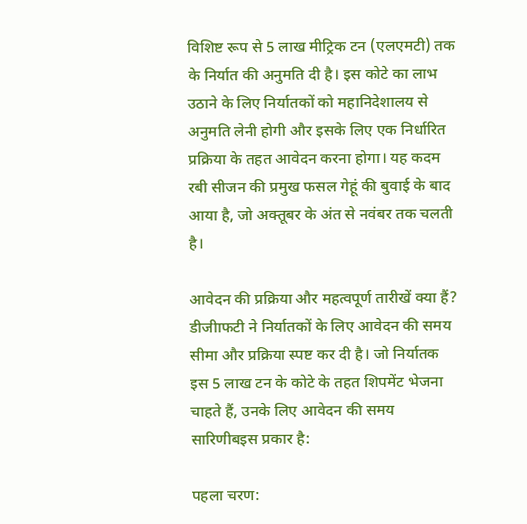विशिष्ट रूप से 5 लाख मीट्रिक टन (एलएमटी) तक के निर्यात की अनुमति दी है। इस कोटे का लाभ उठाने के लिए निर्यातकों को महानिदेशालय से अनुमति लेनी होगी और इसके लिए एक निर्धारित प्रक्रिया के तहत आवेदन करना होगा। यह कदम रबी सीजन की प्रमुख फसल गेहूं की बुवाई के बाद आया है, जो अक्तूबर के अंत से नवंबर तक चलती है।

आवेदन की प्रक्रिया और महत्वपूर्ण तारीखें क्या हैं?
डीजीाफटी ने निर्यातकों के लिए आवेदन की समय सीमा और प्रक्रिया स्पष्ट कर दी है। जो निर्यातक इस 5 लाख टन के कोटे के तहत शिपमेंट भेजना चाहते हैं, उनके लिए आवेदन की समय सारिणीबइस प्रकार है:

पहला चरण: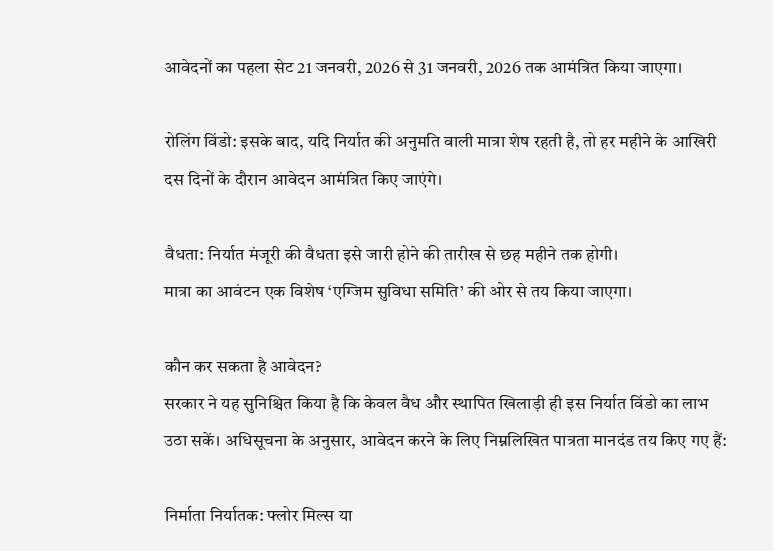आवेदनों का पहला सेट 21 जनवरी, 2026 से 31 जनवरी, 2026 तक आमंत्रित किया जाएगा।

रोलिंग विंडो: इसके बाद, यदि निर्यात की अनुमति वाली मात्रा शेष रहती है, तो हर महीने के आखिरी दस दिनों के दौरान आवेदन आमंत्रित किए जाएंगे।

वैधता: निर्यात मंजूरी की वैधता इसे जारी होने की तारीख से छह महीने तक होगी।
मात्रा का आवंटन एक विशेष ‘एग्जिम सुविधा समिति’ की ओर से तय किया जाएगा।

कौन कर सकता है आवेदन?
सरकार ने यह सुनिश्चित किया है कि केवल वैध और स्थापित खिलाड़ी ही इस निर्यात विंडो का लाभ उठा सकें। अधिसूचना के अनुसार, आवेदन करने के लिए निम्नलिखित पात्रता मानदंड तय किए गए हैं:

निर्माता निर्यातक: फ्लोर मिल्स या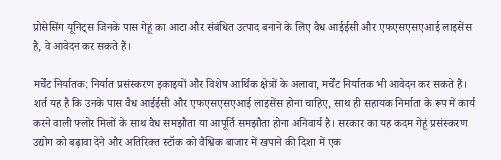प्रोसेसिंग यूनिट्स जिनके पास गेहूं का आटा और संबंधित उत्पाद बनाने के लिए वैध आईईसी और एफएसएसएआई लाइसेंस है, वे आवेदन कर सकते हैं।

मर्चेंट निर्यातक: निर्यात प्रसंस्करण इकाइयों और विशेष आर्थिक क्षेत्रों के अलावा, मर्चेंट निर्यातक भी आवेदन कर सकते हैं। शर्त यह है कि उनके पास वैध आईईसी और एफएसएसएआई लाइसेंस होना चाहिए, साथ ही सहायक निर्माता के रूप में कार्य करने वाली फ्लोर मिलों के साथ वैध समझौता या आपूर्ति समझौता होना अनिवार्य है। सरकार का यह कदम गेहूं प्रसंस्करण उद्योग को बढ़ावा देने और अतिरिक्त स्टॉक को वैश्विक बाजार में खपाने की दिशा में एक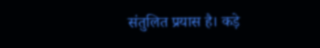संतुलित प्रयास है। कड़े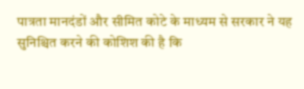पात्रता मानदंडों और सीमित कोटे के माध्यम से सरकार ने यह सुनिश्चित करने की कोशिश की है कि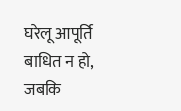घरेलू आपूर्ति बाधित न हो, जबकि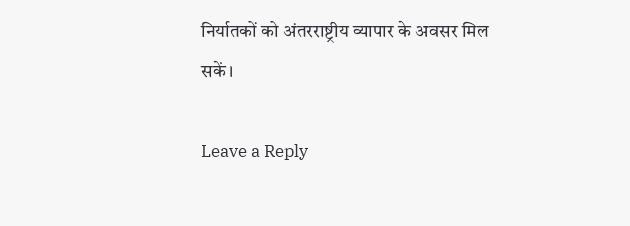निर्यातकों को अंतरराष्ट्रीय व्यापार के अवसर मिल सकें।

Leave a Reply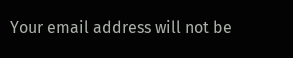Your email address will not be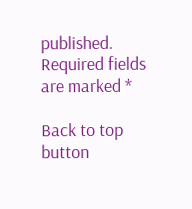published. Required fields are marked *

Back to top button